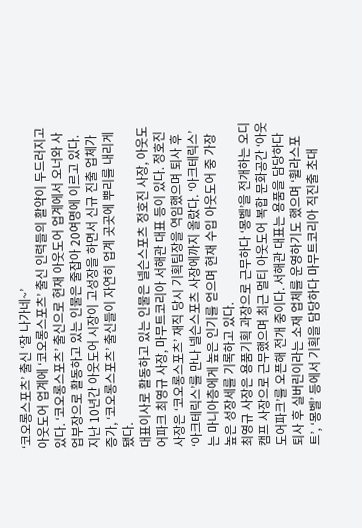‘코오롱스포츠’ 출신 ‘잘 나가네~’
아웃도어 업계에 ‘코오롱스포츠’ 출신 인력들의 활약이 두드러지고 있다. ‘코오롱스포츠’ 출신으로 현재 아웃도어 업계에서 오너와 사업부장으로 활동하고 있는 인물은 줄잡아 20여명에 이르고 있다. 지난 10년간 아웃도어 시장이 고성장을 하면서 신규 진출 업체가 증가, ‘코오롱스포츠’ 출신들이 자연히 업계 곳곳에 뿌리를 내리게 됐다.
대표이사로 활동하고 있는 인물은 넬슨스포츠 정호진 사장, 아웃도어파크 최영규 사장, 마무트코리아 서해관 대표 등이 있다. 정호진 사장은 ‘코오롱스포츠’ 재직 당시 기획팀장을 역임했으며 퇴사 후 ‘아크테릭스’를 만나 넬슨스포츠 사장에까지 올랐다. ‘아크테릭스’는 마니아층에게 높은 인기를 얻으며 현재 수입 아웃도어 중 가장 높은 성장세를 기록하고 있다.
최영규 사장은 용품기획 과장으로 근무하다 ‘몽벨’을 전개하는 오디캠프 사장으로 근무했으며 최근 멀티 아웃도어 복합 문화공간 ‘아웃도어파크’를 오픈해 전개 중이다. 서해관 대표는 용품을 담당하다 퇴사 후 실버린이라는 소재 업체를 운영하기도 했으며 ‘휠라스포트’, ‘몽벨’ 등에서 기획을 담당하다 마무트코리아 직진출 초대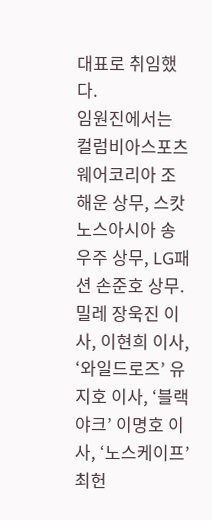대표로 취임했다.
임원진에서는 컬럼비아스포츠웨어코리아 조해운 상무, 스캇노스아시아 송우주 상무, LG패션 손준호 상무. 밀레 장욱진 이사, 이현희 이사, ‘와일드로즈’ 유지호 이사, ‘블랙야크’ 이명호 이사, ‘노스케이프’ 최헌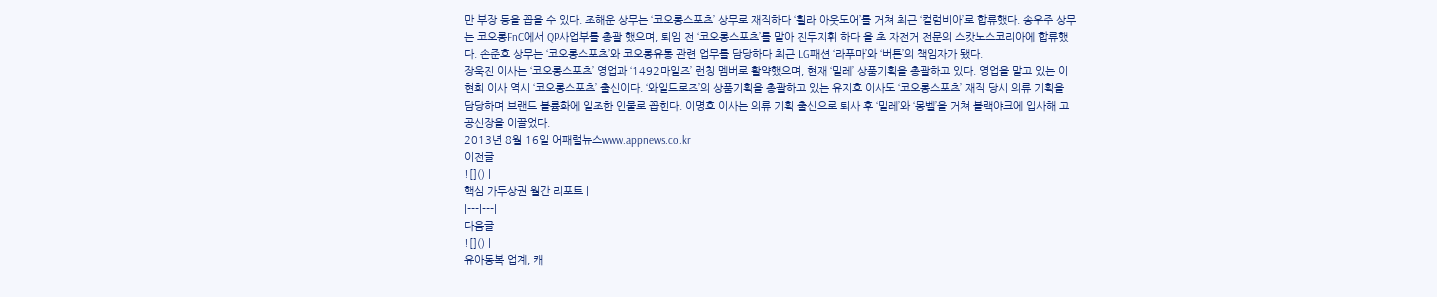만 부장 등을 꼽을 수 있다. 조해운 상무는 ‘코오롱스포츠’ 상무로 재직하다 ‘휠라 아웃도어’를 거쳐 최근 ‘컬럼비아’로 합류했다. 송우주 상무는 코오롱FnC에서 QP사업부를 총괄 했으며, 퇴임 전 ‘코오롱스포츠’를 맡아 진두지휘 하다 올 초 자전거 전문의 스캇노스코리아에 합류했다. 손준호 상무는 ‘코오롱스포츠’와 코오롱유통 관련 업무를 담당하다 최근 LG패션 ‘라푸마’와 ‘버튼’의 책임자가 됐다.
장욱진 이사는 ‘코오롱스포츠’ 영업과 ‘1492마일즈’ 런칭 멤버로 활약했으며, 현재 ‘밀레’ 상품기획을 총괄하고 있다. 영업을 맡고 있는 이현희 이사 역시 ‘코오롱스포츠’ 출신이다. ‘와일드로즈’의 상품기획을 총괄하고 있는 유지호 이사도 ‘코오롱스포츠’ 재직 당시 의류 기획을 담당하며 브랜드 볼륨화에 일조한 인물로 꼽힌다. 이명호 이사는 의류 기획 출신으로 퇴사 후 ‘밀레’와 ‘몽벨’을 거쳐 블랙야크에 입사해 고공신장을 이끌었다.
2013년 8월 16일 어패럴뉴스www.appnews.co.kr
이전글
![]() |
핵심 가두상권 월간 리포트 |
|---|---|
다음글
![]() |
유아동복 업계, 캐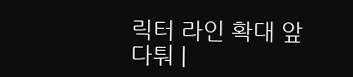릭터 라인 확대 앞다퉈 |